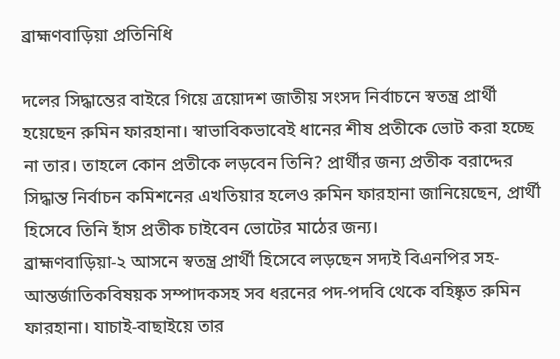ব্রাহ্মণবাড়িয়া প্রতিনিধি

দলের সিদ্ধান্তের বাইরে গিয়ে ত্রয়োদশ জাতীয় সংসদ নির্বাচনে স্বতন্ত্র প্রার্থী হয়েছেন রুমিন ফারহানা। স্বাভাবিকভাবেই ধানের শীষ প্রতীকে ভোট করা হচ্ছে না তার। তাহলে কোন প্রতীকে লড়বেন তিনি? প্রার্থীর জন্য প্রতীক বরাদ্দের সিদ্ধান্ত নির্বাচন কমিশনের এখতিয়ার হলেও রুমিন ফারহানা জানিয়েছেন, প্রার্থী হিসেবে তিনি হাঁস প্রতীক চাইবেন ভোটের মাঠের জন্য।
ব্রাহ্মণবাড়িয়া-২ আসনে স্বতন্ত্র প্রার্থী হিসেবে লড়ছেন সদ্যই বিএনপির সহ-আন্তর্জাতিকবিষয়ক সম্পাদকসহ সব ধরনের পদ-পদবি থেকে বহিষ্কৃত রুমিন ফারহানা। যাচাই-বাছাইয়ে তার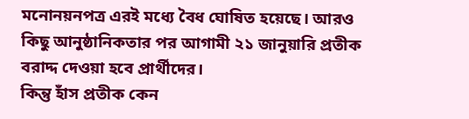মনোনয়নপত্র এরই মধ্যে বৈধ ঘোষিত হয়েছে। আরও কিছু আনুষ্ঠানিকতার পর আগামী ২১ জানুয়ারি প্রতীক বরাদ্দ দেওয়া হবে প্রার্থীদের।
কিন্তু হাঁস প্রতীক কেন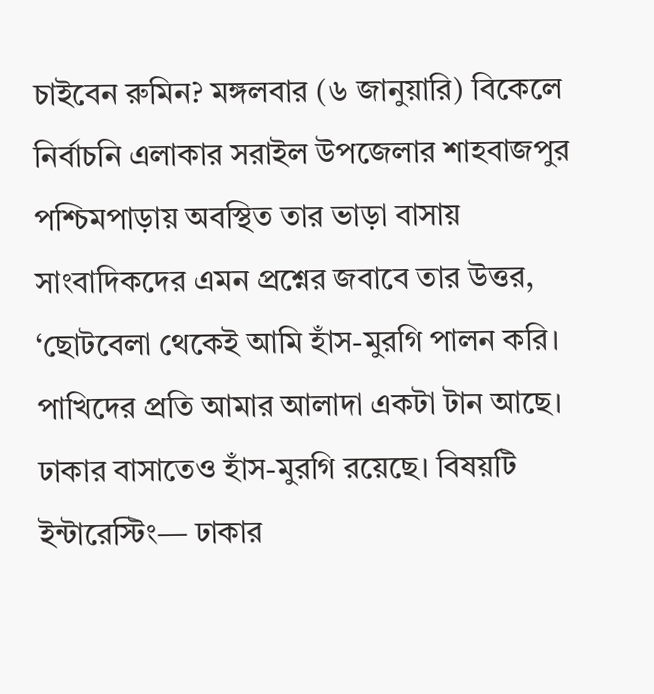চাইবেন রুমিন? মঙ্গলবার (৬ জানুয়ারি) বিকেলে নির্বাচনি এলাকার সরাইল উপজেলার শাহবাজপুর পশ্চিমপাড়ায় অবস্থিত তার ভাড়া বাসায় সাংবাদিকদের এমন প্রশ্নের জবাবে তার উত্তর, ‘ছোটবেলা থেকেই আমি হাঁস-মুরগি পালন করি। পাখিদের প্রতি আমার আলাদা একটা টান আছে। ঢাকার বাসাতেও হাঁস-মুরগি রয়েছে। বিষয়টি ইন্টারেস্টিং— ঢাকার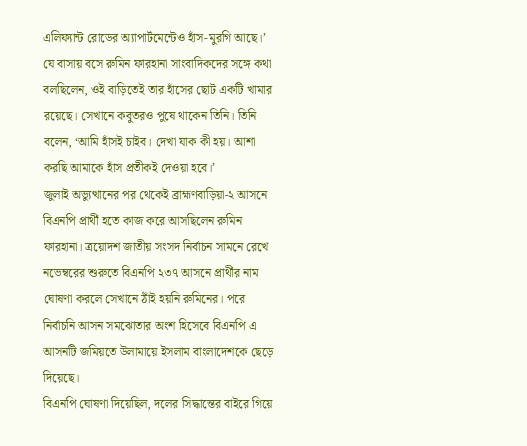এলিফ্যান্ট রোডের অ্যাপার্টমেন্টেও হাঁস-মুরগি আছে।’
যে বাসায় বসে রুমিন ফারহানা সাংবাদিকদের সঙ্গে কথা বলছিলেন, ওই বাড়িতেই তার হাঁসের ছোট একটি খামার রয়েছে। সেখানে কবুতরও পুষে থাকেন তিনি। তিনি বলেন, ‘আমি হাঁসই চাইব। দেখা যাক কী হয়। আশা করছি আমাকে হাঁস প্রতীকই দেওয়া হবে।’
জুলাই অভ্যুত্থানের পর থেকেই ব্রাহ্মণবাড়িয়া-২ আসনে বিএনপি প্রার্থী হতে কাজ করে আসছিলেন রুমিন ফারহানা। ত্রয়োদশ জাতীয় সংসদ নির্বাচন সামনে রেখে নভেম্বরের শুরুতে বিএনপি ২৩৭ আসনে প্রার্থীর নাম ঘোষণা করলে সেখানে ঠাঁই হয়নি রুমিনের। পরে নির্বাচনি আসন সমঝোতার অংশ হিসেবে বিএনপি এ আসনটি জমিয়তে উলামায়ে ইসলাম বাংলাদেশকে ছেড়ে দিয়েছে।
বিএনপি ঘোষণা দিয়েছিল, দলের সিদ্ধান্তের বাইরে গিয়ে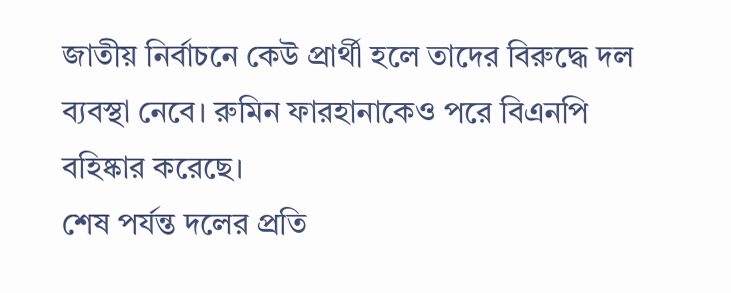জাতীয় নির্বাচনে কেউ প্রার্থী হলে তাদের বিরুদ্ধে দল ব্যবস্থা নেবে। রুমিন ফারহানাকেও পরে বিএনপি বহিষ্কার করেছে।
শেষ পর্যন্ত দলের প্রতি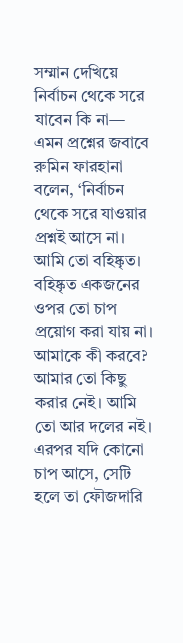সম্মান দেখিয়ে নির্বাচন থেকে সরে যাবেন কি না— এমন প্রশ্নের জবাবে রুমিন ফারহানা বলেন, ‘নির্বাচন থেকে সরে যাওয়ার প্রশ্নই আসে না। আমি তো বহিষ্কৃত। বহিষ্কৃত একজনের ওপর তো চাপ প্রয়োগ করা যায় না। আমাকে কী করবে? আমার তো কিছু করার নেই। আমি তো আর দলের নই। এরপর যদি কোনো চাপ আসে, সেটি হলে তা ফৌজদারি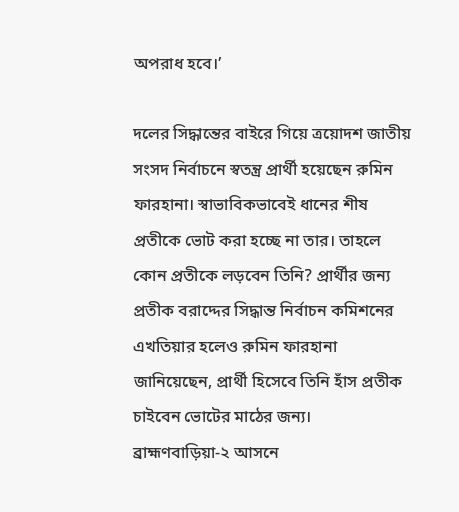অপরাধ হবে।’

দলের সিদ্ধান্তের বাইরে গিয়ে ত্রয়োদশ জাতীয় সংসদ নির্বাচনে স্বতন্ত্র প্রার্থী হয়েছেন রুমিন ফারহানা। স্বাভাবিকভাবেই ধানের শীষ প্রতীকে ভোট করা হচ্ছে না তার। তাহলে কোন প্রতীকে লড়বেন তিনি? প্রার্থীর জন্য প্রতীক বরাদ্দের সিদ্ধান্ত নির্বাচন কমিশনের এখতিয়ার হলেও রুমিন ফারহানা জানিয়েছেন, প্রার্থী হিসেবে তিনি হাঁস প্রতীক চাইবেন ভোটের মাঠের জন্য।
ব্রাহ্মণবাড়িয়া-২ আসনে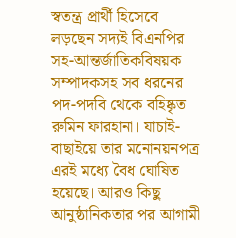স্বতন্ত্র প্রার্থী হিসেবে লড়ছেন সদ্যই বিএনপির সহ-আন্তর্জাতিকবিষয়ক সম্পাদকসহ সব ধরনের পদ-পদবি থেকে বহিষ্কৃত রুমিন ফারহানা। যাচাই-বাছাইয়ে তার মনোনয়নপত্র এরই মধ্যে বৈধ ঘোষিত হয়েছে। আরও কিছু আনুষ্ঠানিকতার পর আগামী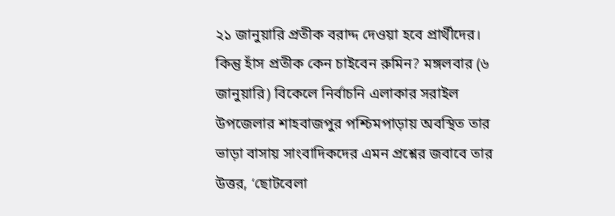২১ জানুয়ারি প্রতীক বরাদ্দ দেওয়া হবে প্রার্থীদের।
কিন্তু হাঁস প্রতীক কেন চাইবেন রুমিন? মঙ্গলবার (৬ জানুয়ারি) বিকেলে নির্বাচনি এলাকার সরাইল উপজেলার শাহবাজপুর পশ্চিমপাড়ায় অবস্থিত তার ভাড়া বাসায় সাংবাদিকদের এমন প্রশ্নের জবাবে তার উত্তর, ‘ছোটবেলা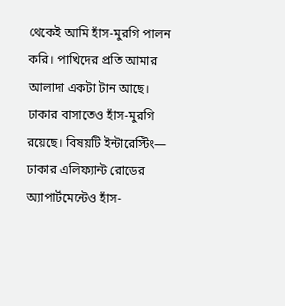থেকেই আমি হাঁস-মুরগি পালন করি। পাখিদের প্রতি আমার আলাদা একটা টান আছে। ঢাকার বাসাতেও হাঁস-মুরগি রয়েছে। বিষয়টি ইন্টারেস্টিং— ঢাকার এলিফ্যান্ট রোডের অ্যাপার্টমেন্টেও হাঁস-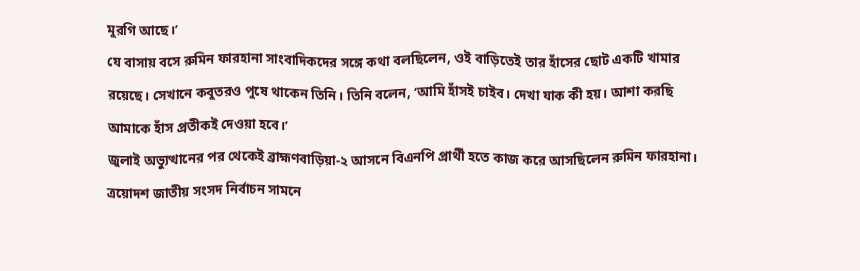মুরগি আছে।’
যে বাসায় বসে রুমিন ফারহানা সাংবাদিকদের সঙ্গে কথা বলছিলেন, ওই বাড়িতেই তার হাঁসের ছোট একটি খামার রয়েছে। সেখানে কবুতরও পুষে থাকেন তিনি। তিনি বলেন, ‘আমি হাঁসই চাইব। দেখা যাক কী হয়। আশা করছি আমাকে হাঁস প্রতীকই দেওয়া হবে।’
জুলাই অভ্যুত্থানের পর থেকেই ব্রাহ্মণবাড়িয়া-২ আসনে বিএনপি প্রার্থী হতে কাজ করে আসছিলেন রুমিন ফারহানা। ত্রয়োদশ জাতীয় সংসদ নির্বাচন সামনে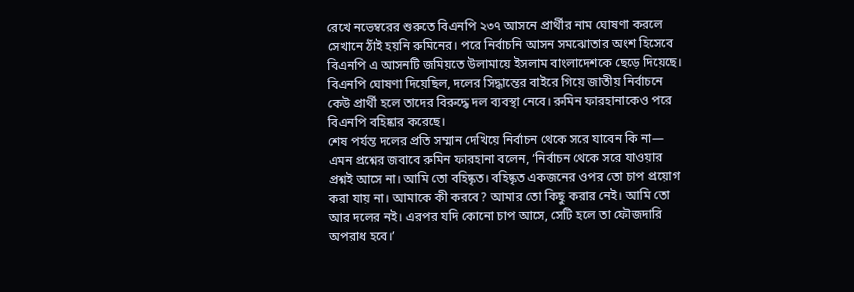রেখে নভেম্বরের শুরুতে বিএনপি ২৩৭ আসনে প্রার্থীর নাম ঘোষণা করলে সেখানে ঠাঁই হয়নি রুমিনের। পরে নির্বাচনি আসন সমঝোতার অংশ হিসেবে বিএনপি এ আসনটি জমিয়তে উলামায়ে ইসলাম বাংলাদেশকে ছেড়ে দিয়েছে।
বিএনপি ঘোষণা দিয়েছিল, দলের সিদ্ধান্তের বাইরে গিয়ে জাতীয় নির্বাচনে কেউ প্রার্থী হলে তাদের বিরুদ্ধে দল ব্যবস্থা নেবে। রুমিন ফারহানাকেও পরে বিএনপি বহিষ্কার করেছে।
শেষ পর্যন্ত দলের প্রতি সম্মান দেখিয়ে নির্বাচন থেকে সরে যাবেন কি না— এমন প্রশ্নের জবাবে রুমিন ফারহানা বলেন, ‘নির্বাচন থেকে সরে যাওয়ার প্রশ্নই আসে না। আমি তো বহিষ্কৃত। বহিষ্কৃত একজনের ওপর তো চাপ প্রয়োগ করা যায় না। আমাকে কী করবে? আমার তো কিছু করার নেই। আমি তো আর দলের নই। এরপর যদি কোনো চাপ আসে, সেটি হলে তা ফৌজদারি অপরাধ হবে।’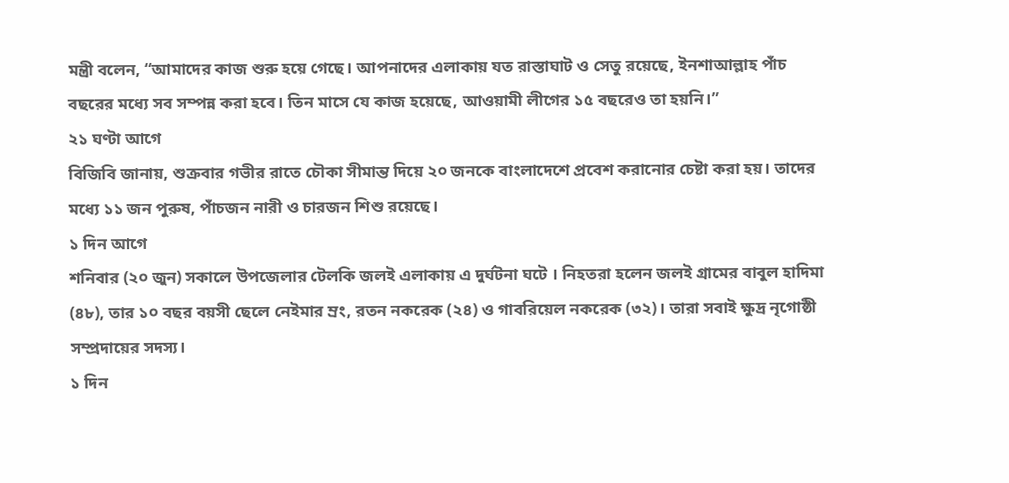মন্ত্রী বলেন, “আমাদের কাজ শুরু হয়ে গেছে। আপনাদের এলাকায় যত রাস্তাঘাট ও সেতু রয়েছে, ইনশাআল্লাহ পাঁচ বছরের মধ্যে সব সম্পন্ন করা হবে। তিন মাসে যে কাজ হয়েছে, আওয়ামী লীগের ১৫ বছরেও তা হয়নি।”
২১ ঘণ্টা আগে
বিজিবি জানায়, শুক্রবার গভীর রাতে চৌকা সীমান্ত দিয়ে ২০ জনকে বাংলাদেশে প্রবেশ করানোর চেষ্টা করা হয়। তাদের মধ্যে ১১ জন পুরুষ, পাঁচজন নারী ও চারজন শিশু রয়েছে।
১ দিন আগে
শনিবার (২০ জুন) সকালে উপজেলার টেলকি জলই এলাকায় এ দুর্ঘটনা ঘটে । নিহতরা হলেন জলই গ্রামের বাবুল হাদিমা (৪৮), তার ১০ বছর বয়সী ছেলে নেইমার ম্রং, রতন নকরেক (২৪) ও গাবরিয়েল নকরেক (৩২)। তারা সবাই ক্ষুদ্র নৃগোষ্ঠী সম্প্রদায়ের সদস্য।
১ দিন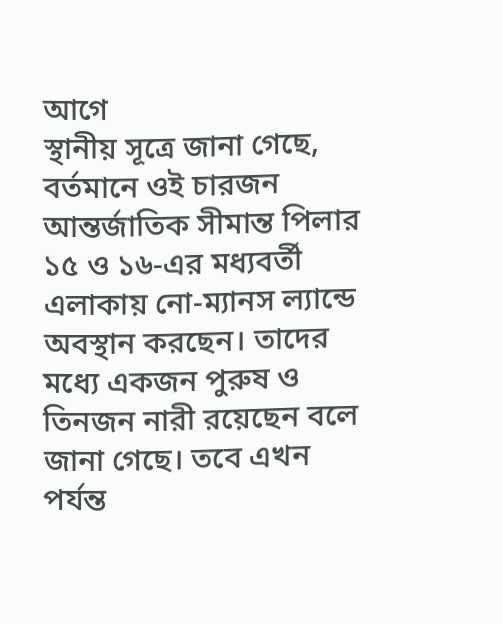আগে
স্থানীয় সূত্রে জানা গেছে, বর্তমানে ওই চারজন আন্তর্জাতিক সীমান্ত পিলার ১৫ ও ১৬-এর মধ্যবর্তী এলাকায় নো-ম্যানস ল্যান্ডে অবস্থান করছেন। তাদের মধ্যে একজন পুরুষ ও তিনজন নারী রয়েছেন বলে জানা গেছে। তবে এখন পর্যন্ত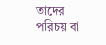তাদের পরিচয় বা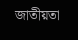জাতীয়তা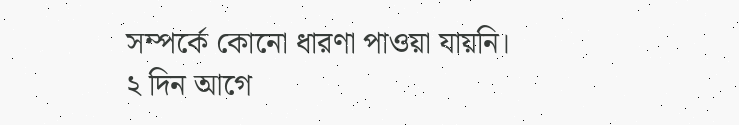সম্পর্কে কোনো ধারণা পাওয়া যায়নি।
২ দিন আগে